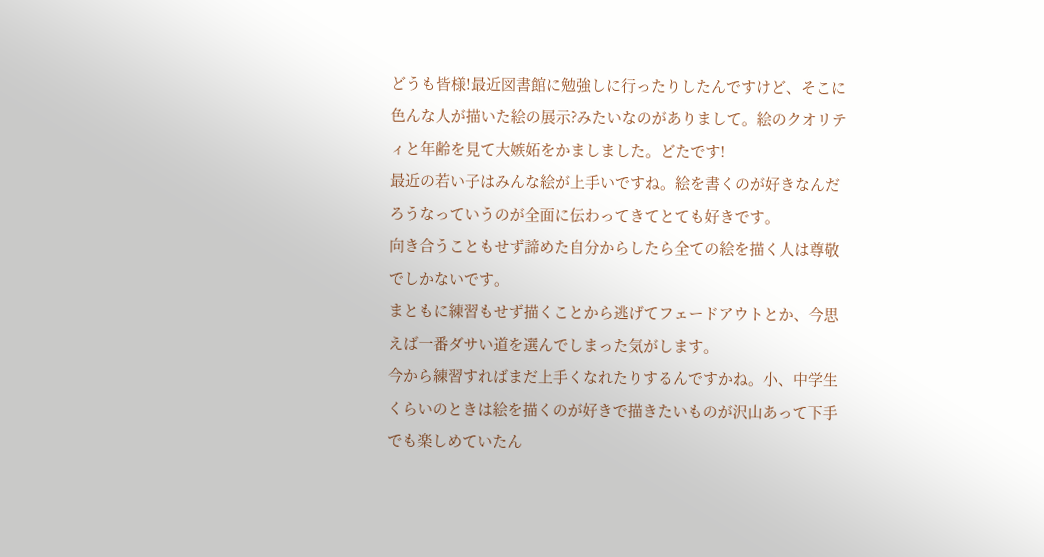どうも皆様!最近図書館に勉強しに行ったりしたんですけど、そこに色んな人が描いた絵の展示?みたいなのがありまして。絵のクオリティと年齢を見て大嫉妬をかましました。どたです!
最近の若い子はみんな絵が上手いですね。絵を書くのが好きなんだろうなっていうのが全面に伝わってきてとても好きです。
向き合うこともせず諦めた自分からしたら全ての絵を描く人は尊敬でしかないです。
まともに練習もせず描くことから逃げてフェードアウトとか、今思えば一番ダサい道を選んでしまった気がします。
今から練習すればまだ上手くなれたりするんですかね。小、中学生くらいのときは絵を描くのが好きで描きたいものが沢山あって下手でも楽しめていたん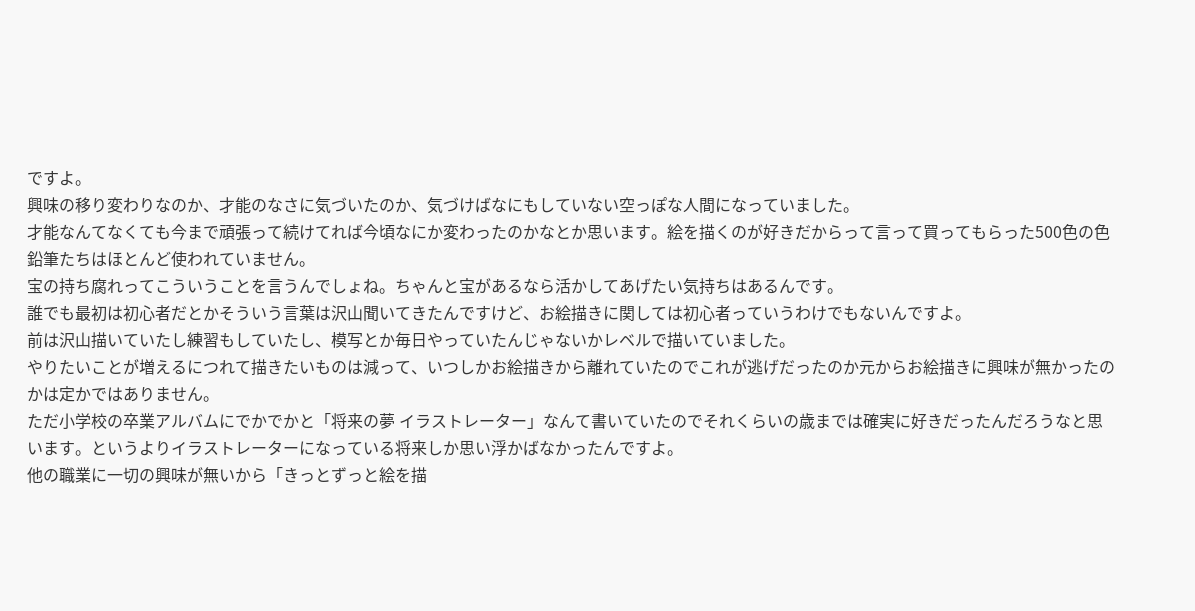ですよ。
興味の移り変わりなのか、才能のなさに気づいたのか、気づけばなにもしていない空っぽな人間になっていました。
才能なんてなくても今まで頑張って続けてれば今頃なにか変わったのかなとか思います。絵を描くのが好きだからって言って買ってもらった500色の色鉛筆たちはほとんど使われていません。
宝の持ち腐れってこういうことを言うんでしょね。ちゃんと宝があるなら活かしてあげたい気持ちはあるんです。
誰でも最初は初心者だとかそういう言葉は沢山聞いてきたんですけど、お絵描きに関しては初心者っていうわけでもないんですよ。
前は沢山描いていたし練習もしていたし、模写とか毎日やっていたんじゃないかレベルで描いていました。
やりたいことが増えるにつれて描きたいものは減って、いつしかお絵描きから離れていたのでこれが逃げだったのか元からお絵描きに興味が無かったのかは定かではありません。
ただ小学校の卒業アルバムにでかでかと「将来の夢 イラストレーター」なんて書いていたのでそれくらいの歳までは確実に好きだったんだろうなと思います。というよりイラストレーターになっている将来しか思い浮かばなかったんですよ。
他の職業に一切の興味が無いから「きっとずっと絵を描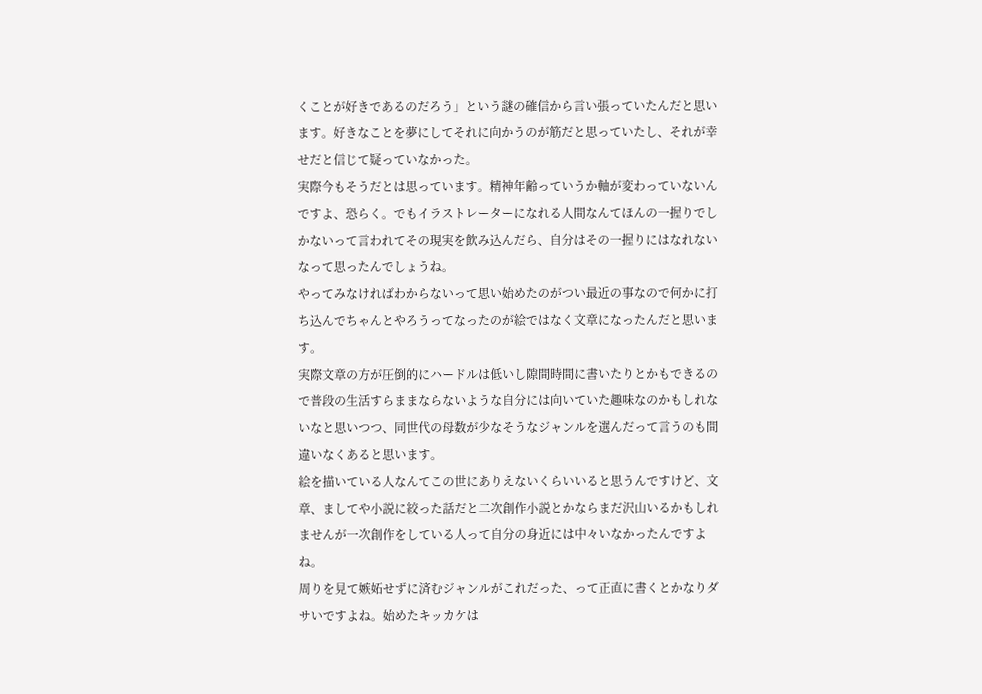くことが好きであるのだろう」という謎の確信から言い張っていたんだと思います。好きなことを夢にしてそれに向かうのが筋だと思っていたし、それが幸せだと信じて疑っていなかった。
実際今もそうだとは思っています。精神年齢っていうか軸が変わっていないんですよ、恐らく。でもイラストレーターになれる人間なんてほんの一握りでしかないって言われてその現実を飲み込んだら、自分はその一握りにはなれないなって思ったんでしょうね。
やってみなければわからないって思い始めたのがつい最近の事なので何かに打ち込んでちゃんとやろうってなったのが絵ではなく文章になったんだと思います。
実際文章の方が圧倒的にハードルは低いし隙間時間に書いたりとかもできるので普段の生活すらままならないような自分には向いていた趣味なのかもしれないなと思いつつ、同世代の母数が少なそうなジャンルを選んだって言うのも間違いなくあると思います。
絵を描いている人なんてこの世にありえないくらいいると思うんですけど、文章、ましてや小説に絞った話だと二次創作小説とかならまだ沢山いるかもしれませんが一次創作をしている人って自分の身近には中々いなかったんですよね。
周りを見て嫉妬せずに済むジャンルがこれだった、って正直に書くとかなりダサいですよね。始めたキッカケは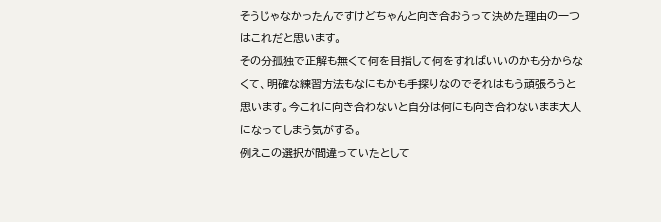そうじゃなかったんですけどちゃんと向き合おうって決めた理由の一つはこれだと思います。
その分孤独で正解も無くて何を目指して何をすればいいのかも分からなくて、明確な練習方法もなにもかも手探りなのでそれはもう頑張ろうと思います。今これに向き合わないと自分は何にも向き合わないまま大人になってしまう気がする。
例えこの選択が間違っていたとして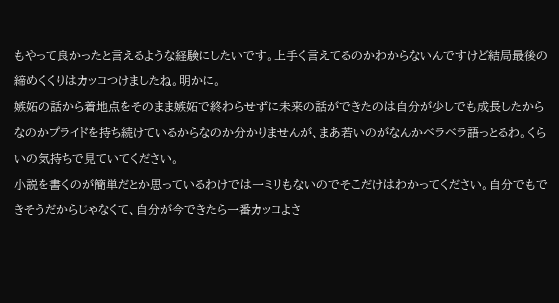もやって良かったと言えるような経験にしたいです。上手く言えてるのかわからないんですけど結局最後の締めくくりはカッコつけましたね。明かに。
嫉妬の話から着地点をそのまま嫉妬で終わらせずに未来の話ができたのは自分が少しでも成長したからなのかプライドを持ち続けているからなのか分かりませんが、まあ若いのがなんかベラベラ語っとるわ。くらいの気持ちで見ていてください。
小説を書くのが簡単だとか思っているわけでは一ミリもないのでそこだけはわかってください。自分でもできそうだからじゃなくて、自分が今できたら一番カッコよさ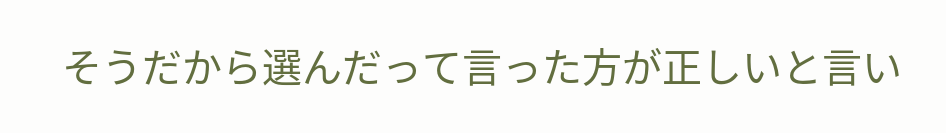そうだから選んだって言った方が正しいと言い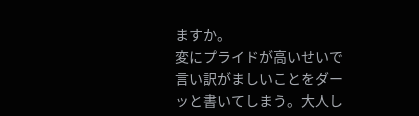ますか。
変にプライドが高いせいで言い訳がましいことをダーッと書いてしまう。大人し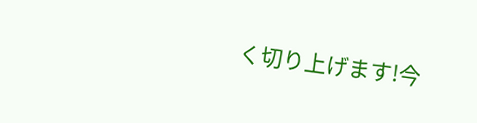く切り上げます!今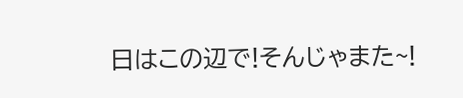日はこの辺で!そんじゃまた~!